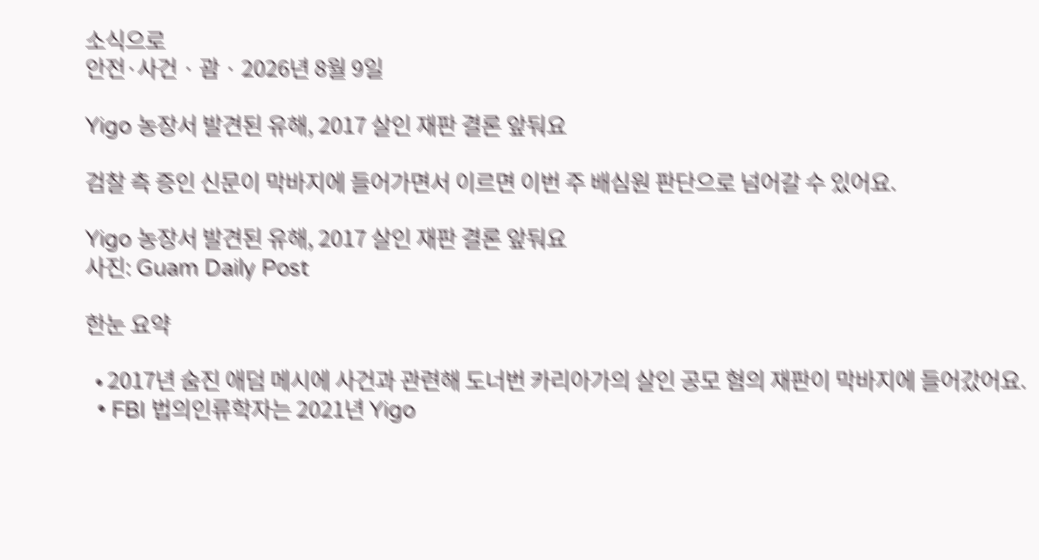소식으로
안전·사건 · 괌 · 2026년 8월 9일

Yigo 농장서 발견된 유해, 2017 살인 재판 결론 앞둬요

검찰 측 증인 신문이 막바지에 들어가면서 이르면 이번 주 배심원 판단으로 넘어갈 수 있어요.

Yigo 농장서 발견된 유해, 2017 살인 재판 결론 앞둬요
사진: Guam Daily Post

한눈 요약

  • 2017년 숨진 애덤 메시에 사건과 관련해 도너번 카리아가의 살인 공모 혐의 재판이 막바지에 들어갔어요.
  • FBI 법의인류학자는 2021년 Yigo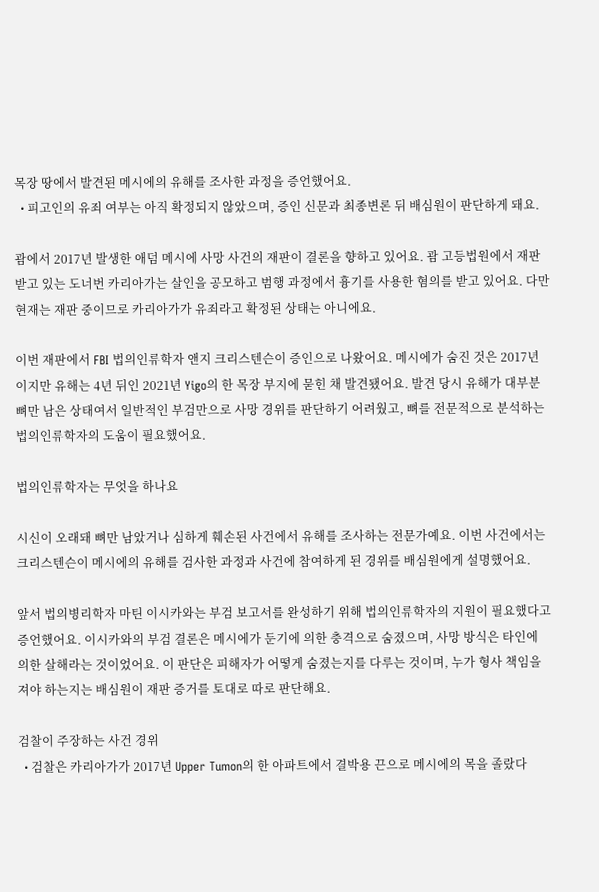목장 땅에서 발견된 메시에의 유해를 조사한 과정을 증언했어요.
  • 피고인의 유죄 여부는 아직 확정되지 않았으며, 증인 신문과 최종변론 뒤 배심원이 판단하게 돼요.

괌에서 2017년 발생한 애덤 메시에 사망 사건의 재판이 결론을 향하고 있어요. 괌 고등법원에서 재판받고 있는 도너번 카리아가는 살인을 공모하고 범행 과정에서 흉기를 사용한 혐의를 받고 있어요. 다만 현재는 재판 중이므로 카리아가가 유죄라고 확정된 상태는 아니에요.

이번 재판에서 FBI 법의인류학자 앤지 크리스텐슨이 증인으로 나왔어요. 메시에가 숨진 것은 2017년이지만 유해는 4년 뒤인 2021년 Yigo의 한 목장 부지에 묻힌 채 발견됐어요. 발견 당시 유해가 대부분 뼈만 남은 상태여서 일반적인 부검만으로 사망 경위를 판단하기 어려웠고, 뼈를 전문적으로 분석하는 법의인류학자의 도움이 필요했어요.

법의인류학자는 무엇을 하나요

시신이 오래돼 뼈만 남았거나 심하게 훼손된 사건에서 유해를 조사하는 전문가예요. 이번 사건에서는 크리스텐슨이 메시에의 유해를 검사한 과정과 사건에 참여하게 된 경위를 배심원에게 설명했어요.

앞서 법의병리학자 마틴 이시카와는 부검 보고서를 완성하기 위해 법의인류학자의 지원이 필요했다고 증언했어요. 이시카와의 부검 결론은 메시에가 둔기에 의한 충격으로 숨졌으며, 사망 방식은 타인에 의한 살해라는 것이었어요. 이 판단은 피해자가 어떻게 숨졌는지를 다루는 것이며, 누가 형사 책임을 져야 하는지는 배심원이 재판 증거를 토대로 따로 판단해요.

검찰이 주장하는 사건 경위
  • 검찰은 카리아가가 2017년 Upper Tumon의 한 아파트에서 결박용 끈으로 메시에의 목을 졸랐다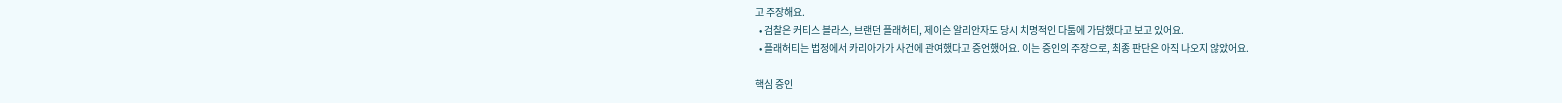고 주장해요.
  • 검찰은 커티스 블라스, 브랜던 플래허티, 제이슨 알리안자도 당시 치명적인 다툼에 가담했다고 보고 있어요.
  • 플래허티는 법정에서 카리아가가 사건에 관여했다고 증언했어요. 이는 증인의 주장으로, 최종 판단은 아직 나오지 않았어요.

핵심 증인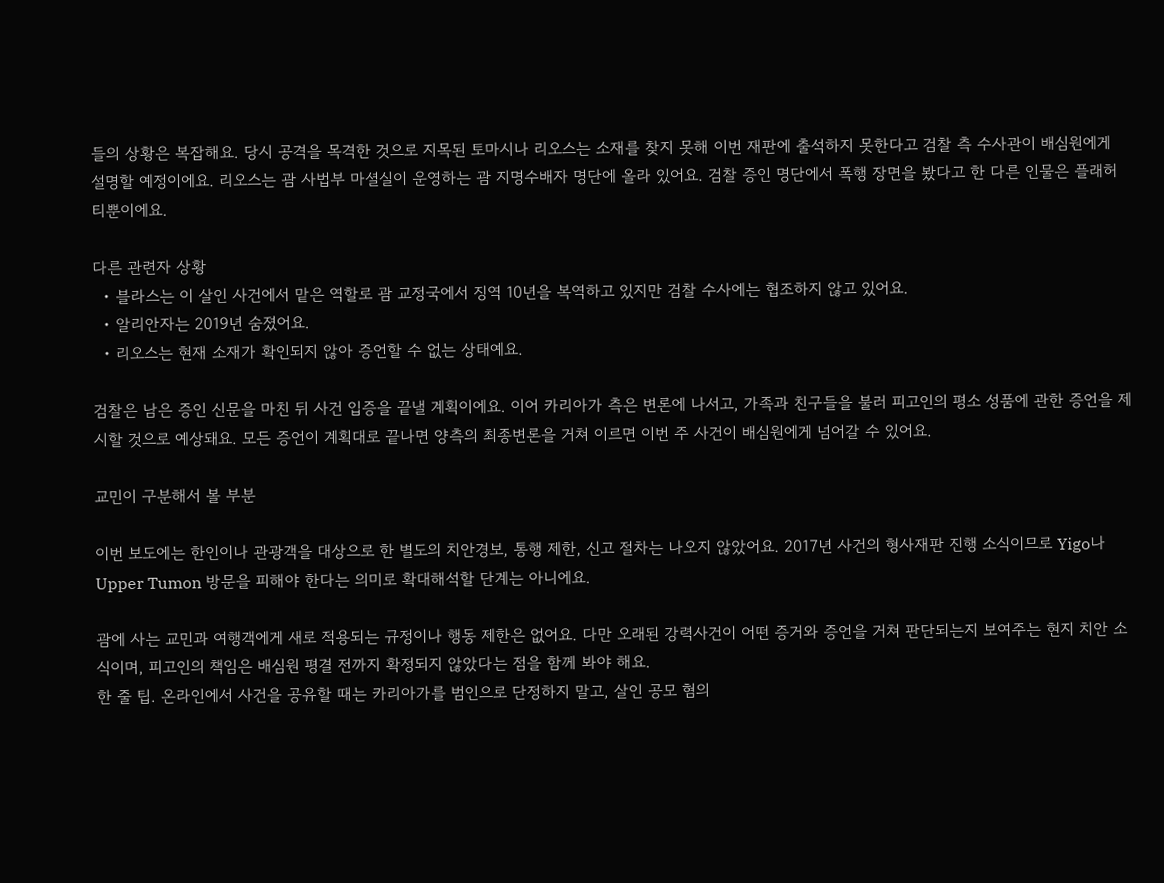들의 상황은 복잡해요. 당시 공격을 목격한 것으로 지목된 토마시나 리오스는 소재를 찾지 못해 이번 재판에 출석하지 못한다고 검찰 측 수사관이 배심원에게 설명할 예정이에요. 리오스는 괌 사법부 마셜실이 운영하는 괌 지명수배자 명단에 올라 있어요. 검찰 증인 명단에서 폭행 장면을 봤다고 한 다른 인물은 플래허티뿐이에요.

다른 관련자 상황
  • 블라스는 이 살인 사건에서 맡은 역할로 괌 교정국에서 징역 10년을 복역하고 있지만 검찰 수사에는 협조하지 않고 있어요.
  • 알리안자는 2019년 숨졌어요.
  • 리오스는 현재 소재가 확인되지 않아 증언할 수 없는 상태예요.

검찰은 남은 증인 신문을 마친 뒤 사건 입증을 끝낼 계획이에요. 이어 카리아가 측은 변론에 나서고, 가족과 친구들을 불러 피고인의 평소 성품에 관한 증언을 제시할 것으로 예상돼요. 모든 증언이 계획대로 끝나면 양측의 최종변론을 거쳐 이르면 이번 주 사건이 배심원에게 넘어갈 수 있어요.

교민이 구분해서 볼 부분

이번 보도에는 한인이나 관광객을 대상으로 한 별도의 치안경보, 통행 제한, 신고 절차는 나오지 않았어요. 2017년 사건의 형사재판 진행 소식이므로 Yigo나 Upper Tumon 방문을 피해야 한다는 의미로 확대해석할 단계는 아니에요.

괌에 사는 교민과 여행객에게 새로 적용되는 규정이나 행동 제한은 없어요. 다만 오래된 강력사건이 어떤 증거와 증언을 거쳐 판단되는지 보여주는 현지 치안 소식이며, 피고인의 책임은 배심원 평결 전까지 확정되지 않았다는 점을 함께 봐야 해요.
한 줄 팁. 온라인에서 사건을 공유할 때는 카리아가를 범인으로 단정하지 말고, 살인 공모 혐의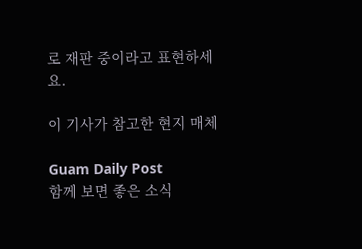로 재판 중이라고 표현하세요.

이 기사가 참고한 현지 매체

Guam Daily Post
함께 보면 좋은 소식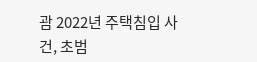괌 2022년 주택침입 사건, 초범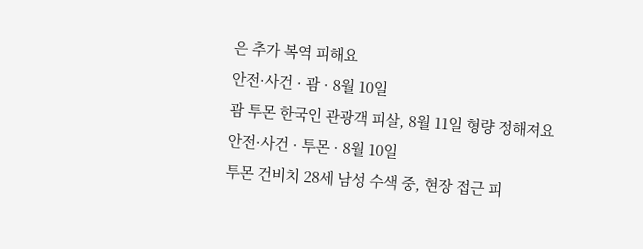은 추가 복역 피해요
안전·사건 · 괌 · 8월 10일
괌 투몬 한국인 관광객 피살, 8월 11일 형량 정해져요
안전·사건 · 투몬 · 8월 10일
투몬 건비치 28세 남성 수색 중, 현장 접근 피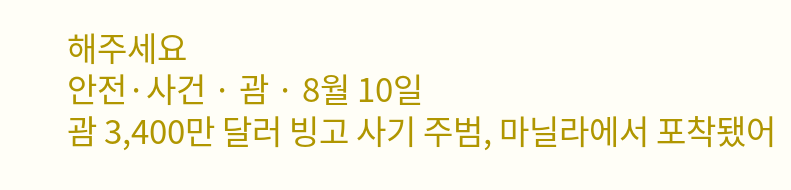해주세요
안전·사건 · 괌 · 8월 10일
괌 3,400만 달러 빙고 사기 주범, 마닐라에서 포착됐어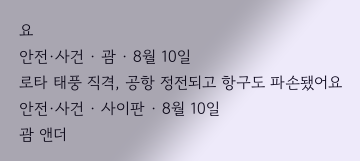요
안전·사건 · 괌 · 8월 10일
로타 태풍 직격, 공항 정전되고 항구도 파손됐어요
안전·사건 · 사이판 · 8월 10일
괌 앤더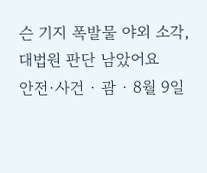슨 기지 폭발물 야외 소각, 대법원 판단 남았어요
안전·사건 · 괌 · 8월 9일